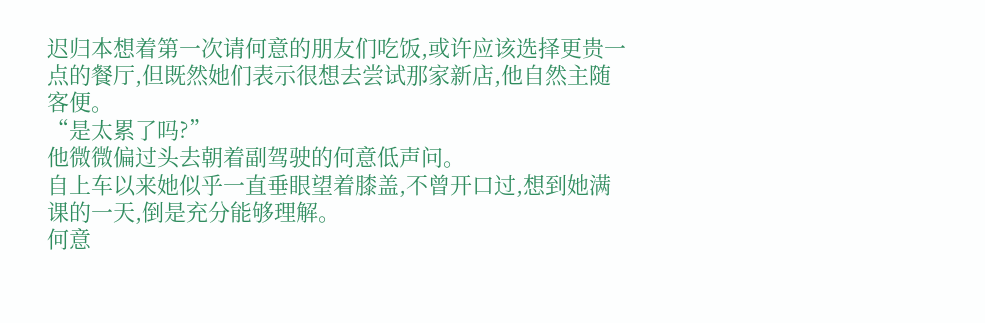迟归本想着第一次请何意的朋友们吃饭,或许应该选择更贵一点的餐厅,但既然她们表示很想去尝试那家新店,他自然主随客便。
“是太累了吗?”
他微微偏过头去朝着副驾驶的何意低声问。
自上车以来她似乎一直垂眼望着膝盖,不曾开口过,想到她满课的一天,倒是充分能够理解。
何意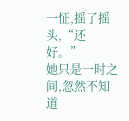一怔,摇了摇头,“还好。”
她只是一时之间,忽然不知道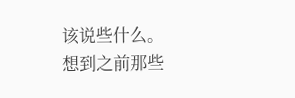该说些什么。
想到之前那些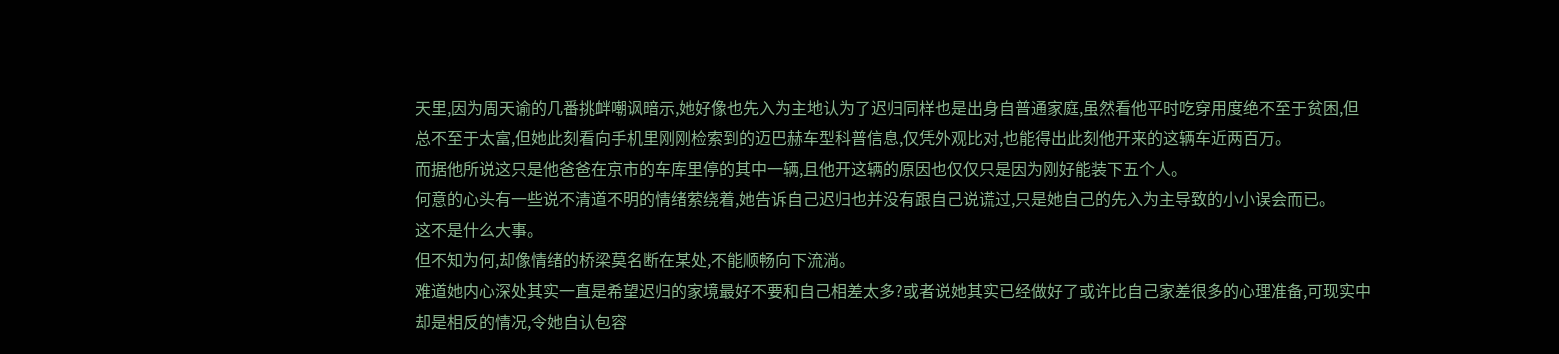天里,因为周天谕的几番挑衅嘲讽暗示,她好像也先入为主地认为了迟归同样也是出身自普通家庭,虽然看他平时吃穿用度绝不至于贫困,但总不至于太富,但她此刻看向手机里刚刚检索到的迈巴赫车型科普信息,仅凭外观比对,也能得出此刻他开来的这辆车近两百万。
而据他所说这只是他爸爸在京市的车库里停的其中一辆,且他开这辆的原因也仅仅只是因为刚好能装下五个人。
何意的心头有一些说不清道不明的情绪萦绕着,她告诉自己迟归也并没有跟自己说谎过,只是她自己的先入为主导致的小小误会而已。
这不是什么大事。
但不知为何,却像情绪的桥梁莫名断在某处,不能顺畅向下流淌。
难道她内心深处其实一直是希望迟归的家境最好不要和自己相差太多?或者说她其实已经做好了或许比自己家差很多的心理准备,可现实中却是相反的情况,令她自认包容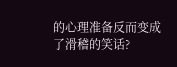的心理准备反而变成了滑稽的笑话?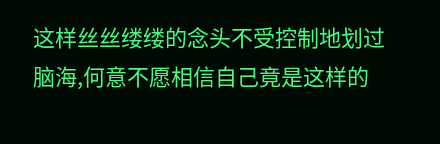这样丝丝缕缕的念头不受控制地划过脑海,何意不愿相信自己竟是这样的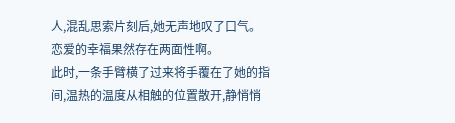人,混乱思索片刻后,她无声地叹了口气。
恋爱的幸福果然存在两面性啊。
此时,一条手臂横了过来将手覆在了她的指间,温热的温度从相触的位置散开,静悄悄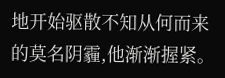地开始驱散不知从何而来的莫名阴霾,他渐渐握紧。